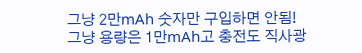그냥 2만mAh 숫자만 구입하면 안됨!
그냥 용량은 1만mAh고 충전도 직사광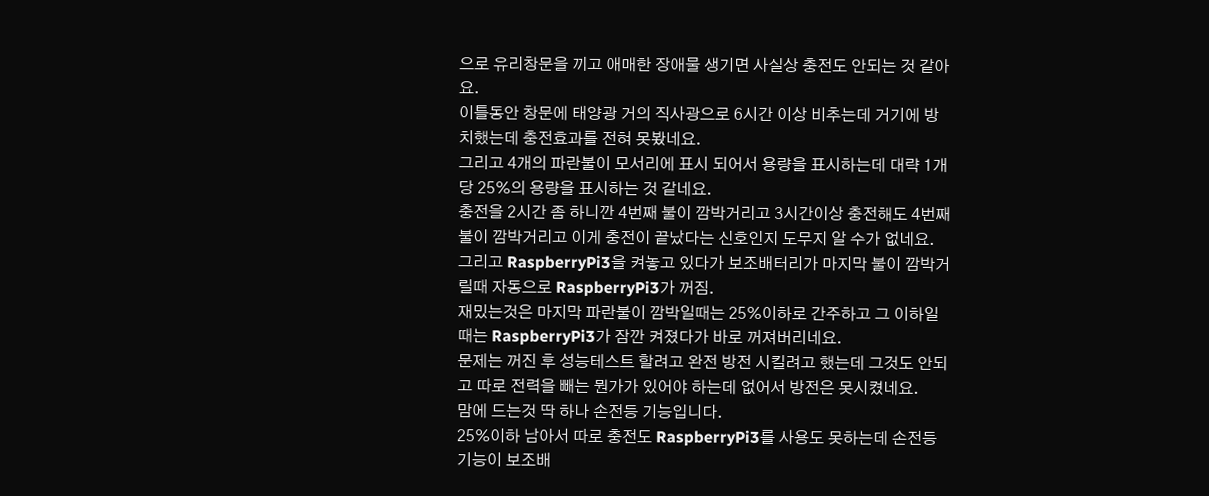으로 유리창문을 끼고 애매한 장애물 생기면 사실상 충전도 안되는 것 같아요.
이틀동안 창문에 태양광 거의 직사광으로 6시간 이상 비추는데 거기에 방치했는데 충전효과를 전혀 못봤네요.
그리고 4개의 파란불이 모서리에 표시 되어서 용량을 표시하는데 대략 1개당 25%의 용량을 표시하는 것 같네요.
충전을 2시간 좀 하니깐 4번째 불이 깜박거리고 3시간이상 충전해도 4번째 불이 깜박거리고 이게 충전이 끝났다는 신호인지 도무지 알 수가 없네요.
그리고 RaspberryPi3을 켜놓고 있다가 보조배터리가 마지막 불이 깜박거릴때 자동으로 RaspberryPi3가 꺼짐.
재밌는것은 마지막 파란불이 깜박일때는 25%이하로 간주하고 그 이하일때는 RaspberryPi3가 잠깐 켜졌다가 바로 꺼져버리네요.
문제는 꺼진 후 성능테스트 할려고 완전 방전 시킬려고 했는데 그것도 안되고 따로 전력을 빼는 뭔가가 있어야 하는데 없어서 방전은 못시켰네요.
맘에 드는것 딱 하나 손전등 기능입니다.
25%이하 남아서 따로 충전도 RaspberryPi3를 사용도 못하는데 손전등기능이 보조배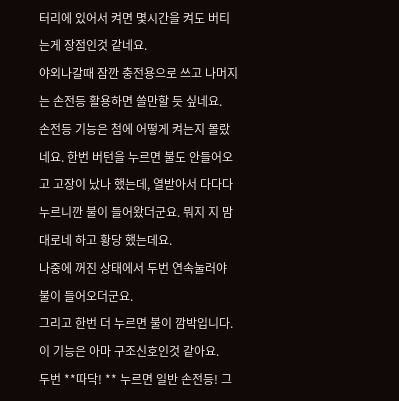터리에 있어서 켜면 몇시간을 켜도 버티는게 장점인것 같네요.
야외나갈때 잠깐 충전용으로 쓰고 나머지는 손전등 활용하면 쓸만할 듯 싶네요.
손전등 기능은 첨에 어떻게 켜는지 몰랐네요. 한번 버턴을 누르면 불도 안들어오고 고장이 났나 했는데, 열받아서 다다다 누르니깐 불이 들어왔더군요. 뭐지 지 맘대로네 하고 황당 했는데요.
나중에 꺼진 상태에서 두번 연속눌러야 불이 들어오더군요.
그리고 한번 더 누르면 불이 깜박입니다. 이 기능은 아마 구조신호인것 같아요.
두번 **따닥! ** 누르면 일반 손전등! 그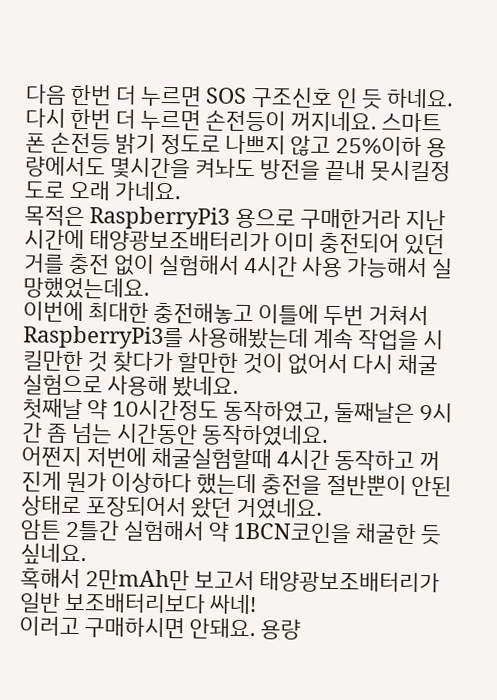다음 한번 더 누르면 SOS 구조신호 인 듯 하네요. 다시 한번 더 누르면 손전등이 꺼지네요. 스마트폰 손전등 밝기 정도로 나쁘지 않고 25%이하 용량에서도 몇시간을 켜놔도 방전을 끝내 못시킬정도로 오래 가네요.
목적은 RaspberryPi3 용으로 구매한거라 지난 시간에 태양광보조배터리가 이미 충전되어 있던거를 충전 없이 실험해서 4시간 사용 가능해서 실망했었는데요.
이번에 최대한 충전해놓고 이틀에 두번 거쳐서 RaspberryPi3를 사용해봤는데 계속 작업을 시킬만한 것 찾다가 할만한 것이 없어서 다시 채굴실험으로 사용해 봤네요.
첫째날 약 10시간정도 동작하였고, 둘째날은 9시간 좀 넘는 시간동안 동작하였네요.
어쩐지 저번에 채굴실험할때 4시간 동작하고 꺼진게 뭔가 이상하다 했는데 충전을 절반뿐이 안된상태로 포장되어서 왔던 거였네요.
암튼 2틀간 실험해서 약 1BCN코인을 채굴한 듯 싶네요.
혹해서 2만mAh만 보고서 태양광보조배터리가 일반 보조배터리보다 싸네!
이러고 구매하시면 안돼요. 용량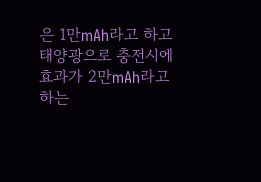은 1만mAh라고 하고 태양광으로 충전시에 효과가 2만mAh라고 하는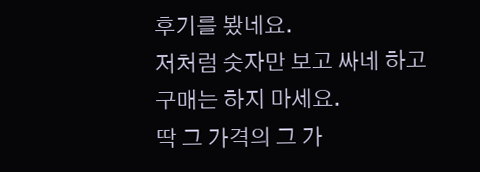후기를 봤네요.
저처럼 숫자만 보고 싸네 하고 구매는 하지 마세요.
딱 그 가격의 그 가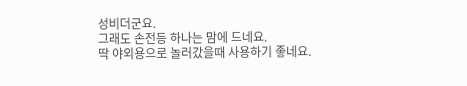성비더군요.
그래도 손전등 하나는 맘에 드네요.
딱 야외용으로 놀러갔을때 사용하기 좋네요.